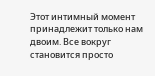Этот интимный момент принадлежит только нам двоим. Все вокруг становится просто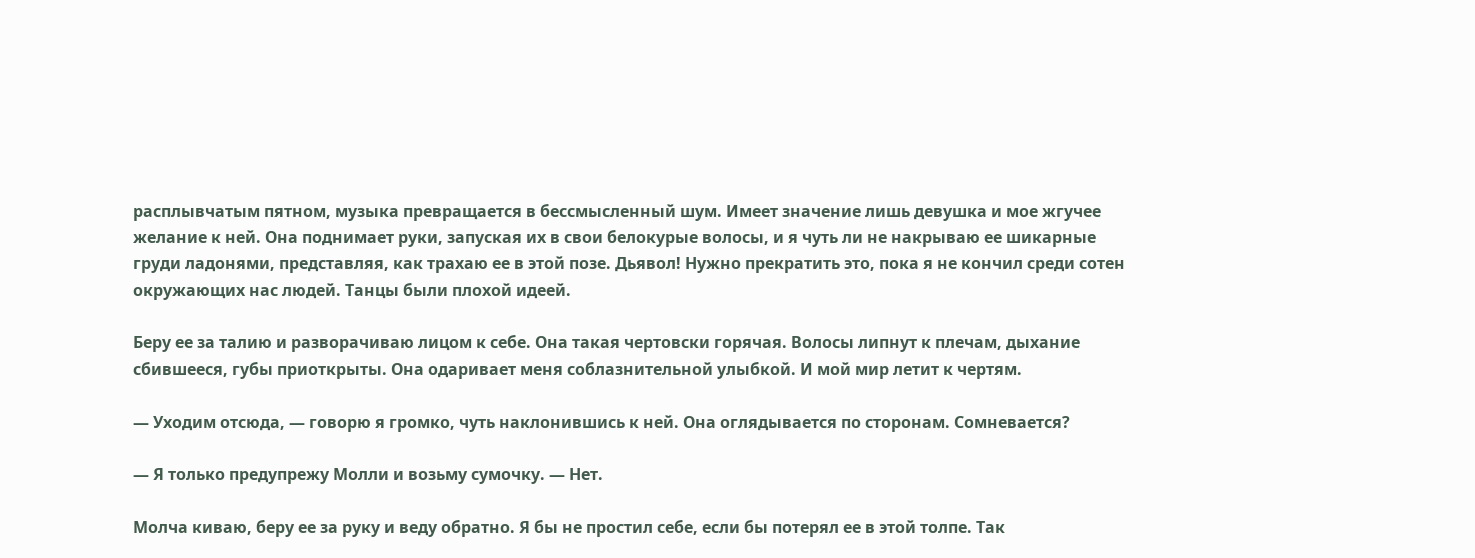расплывчатым пятном, музыка превращается в бессмысленный шум. Имеет значение лишь девушка и мое жгучее желание к ней. Она поднимает руки, запуская их в свои белокурые волосы, и я чуть ли не накрываю ее шикарные груди ладонями, представляя, как трахаю ее в этой позе. Дьявол! Нужно прекратить это, пока я не кончил среди сотен окружающих нас людей. Танцы были плохой идеей.

Беру ее за талию и разворачиваю лицом к себе. Она такая чертовски горячая. Волосы липнут к плечам, дыхание сбившееся, губы приоткрыты. Она одаривает меня соблазнительной улыбкой. И мой мир летит к чертям.

— Уходим отсюда, — говорю я громко, чуть наклонившись к ней. Она оглядывается по сторонам. Сомневается?

— Я только предупрежу Молли и возьму сумочку. — Нет.

Молча киваю, беру ее за руку и веду обратно. Я бы не простил себе, если бы потерял ее в этой толпе. Так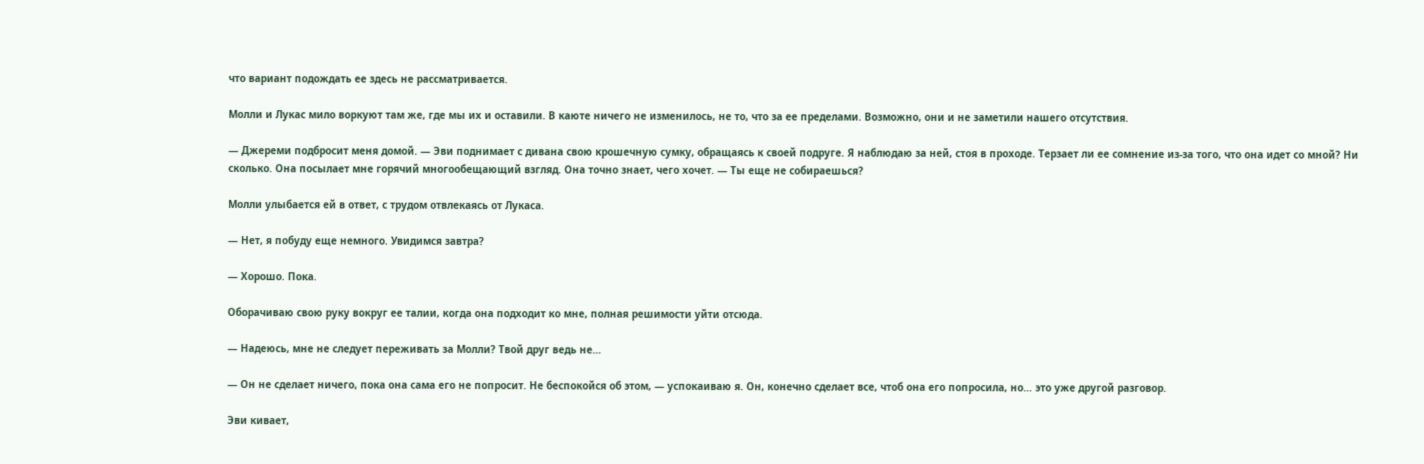что вариант подождать ее здесь не рассматривается.

Молли и Лукас мило воркуют там же, где мы их и оставили. В каюте ничего не изменилось, не то, что за ее пределами. Возможно, они и не заметили нашего отсутствия.

— Джереми подбросит меня домой. — Эви поднимает с дивана свою крошечную сумку, обращаясь к своей подруге. Я наблюдаю за ней, стоя в проходе. Терзает ли ее сомнение из-за того, что она идет со мной? Ни сколько. Она посылает мне горячий многообещающий взгляд. Она точно знает, чего хочет. — Ты еще не собираешься?

Молли улыбается ей в ответ, с трудом отвлекаясь от Лукаса.

— Нет, я побуду еще немного. Увидимся завтра?

— Хорошо. Пока.

Оборачиваю свою руку вокруг ее талии, когда она подходит ко мне, полная решимости уйти отсюда.

— Надеюсь, мне не следует переживать за Молли? Твой друг ведь не…

— Он не сделает ничего, пока она сама его не попросит. Не беспокойся об этом, — успокаиваю я. Он, конечно сделает все, чтоб она его попросила, но… это уже другой разговор.

Эви кивает,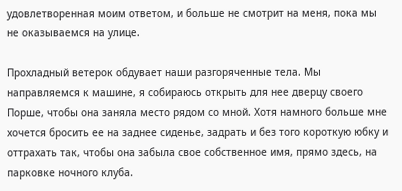удовлетворенная моим ответом, и больше не смотрит на меня, пока мы не оказываемся на улице.

Прохладный ветерок обдувает наши разгоряченные тела. Мы направляемся к машине, я собираюсь открыть для нее дверцу своего Порше, чтобы она заняла место рядом со мной. Хотя намного больше мне хочется бросить ее на заднее сиденье, задрать и без того короткую юбку и оттрахать так, чтобы она забыла свое собственное имя, прямо здесь, на парковке ночного клуба.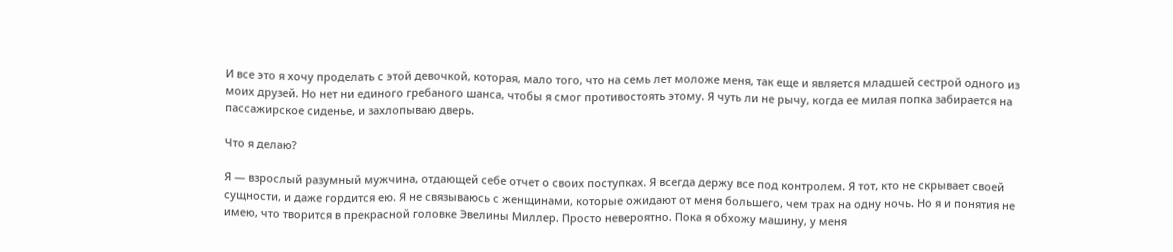И все это я хочу проделать с этой девочкой, которая, мало того, что на семь лет моложе меня, так еще и является младшей сестрой одного из моих друзей. Но нет ни единого гребаного шанса, чтобы я смог противостоять этому. Я чуть ли не рычу, когда ее милая попка забирается на пассажирское сиденье, и захлопываю дверь.

Что я делаю?

Я — взрослый разумный мужчина, отдающей себе отчет о своих поступках. Я всегда держу все под контролем. Я тот, кто не скрывает своей сущности, и даже гордится ею. Я не связываюсь с женщинами, которые ожидают от меня большего, чем трах на одну ночь. Но я и понятия не имею, что творится в прекрасной головке Эвелины Миллер. Просто невероятно. Пока я обхожу машину, у меня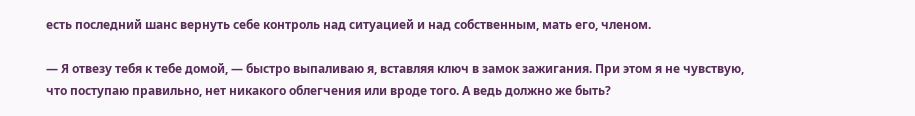есть последний шанс вернуть себе контроль над ситуацией и над собственным, мать его, членом.

— Я отвезу тебя к тебе домой, — быстро выпаливаю я, вставляя ключ в замок зажигания. При этом я не чувствую, что поступаю правильно, нет никакого облегчения или вроде того. А ведь должно же быть?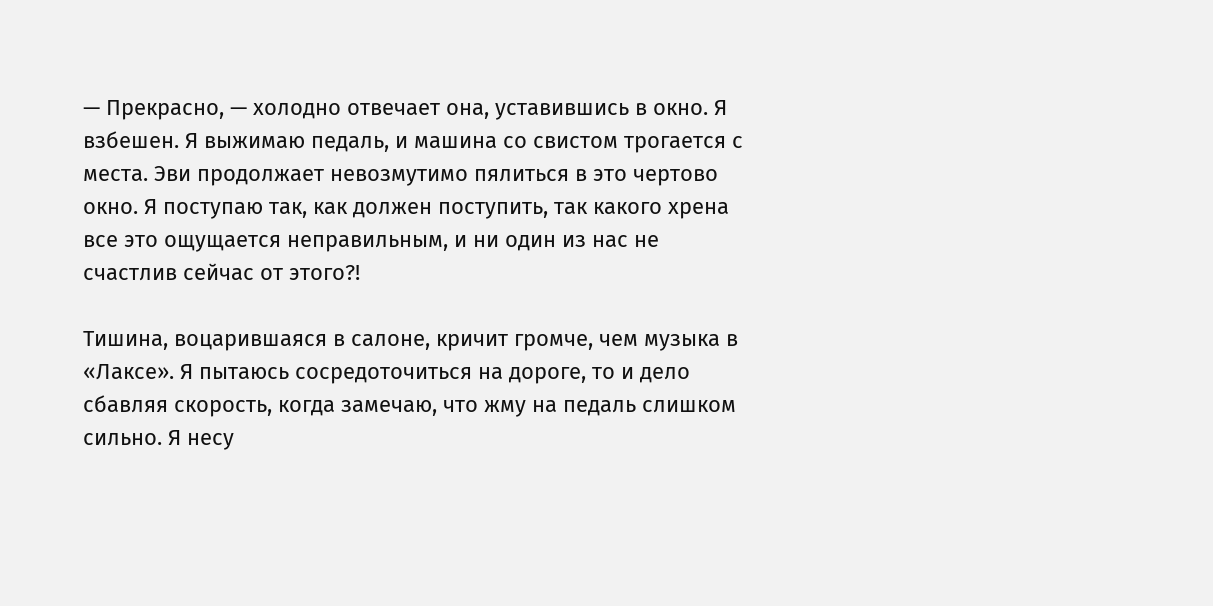— Прекрасно, — холодно отвечает она, уставившись в окно. Я взбешен. Я выжимаю педаль, и машина со свистом трогается с места. Эви продолжает невозмутимо пялиться в это чертово окно. Я поступаю так, как должен поступить, так какого хрена все это ощущается неправильным, и ни один из нас не счастлив сейчас от этого?!

Тишина, воцарившаяся в салоне, кричит громче, чем музыка в «Лаксе». Я пытаюсь сосредоточиться на дороге, то и дело сбавляя скорость, когда замечаю, что жму на педаль слишком сильно. Я несу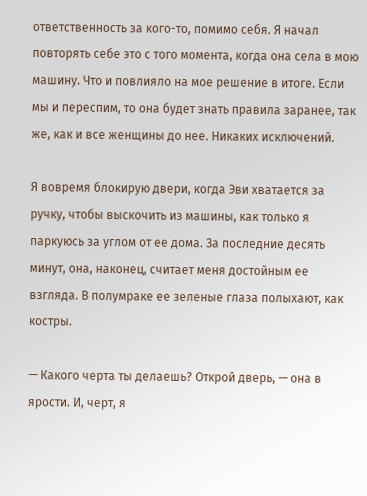ответственность за кого-то, помимо себя. Я начал повторять себе это с того момента, когда она села в мою машину. Что и повлияло на мое решение в итоге. Если мы и переспим, то она будет знать правила заранее, так же, как и все женщины до нее. Никаких исключений.

Я вовремя блокирую двери, когда Эви хватается за ручку, чтобы выскочить из машины, как только я паркуюсь за углом от ее дома. За последние десять минут, она, наконец, считает меня достойным ее взгляда. В полумраке ее зеленые глаза полыхают, как костры.

— Какого черта ты делаешь? Открой дверь, — она в ярости. И, черт, я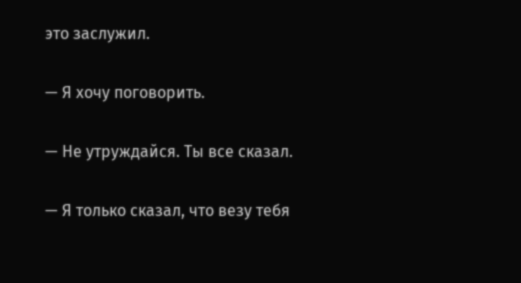это заслужил.

— Я хочу поговорить.

— Не утруждайся. Ты все сказал.

— Я только сказал, что везу тебя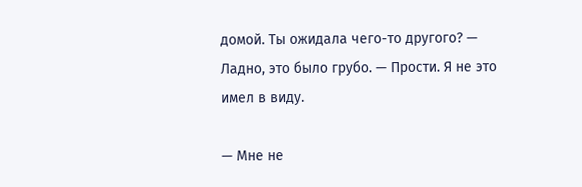домой. Ты ожидала чего-то другого? — Ладно, это было грубо. — Прости. Я не это имел в виду.

— Мне не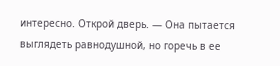интересно. Открой дверь. — Она пытается выглядеть равнодушной, но горечь в ее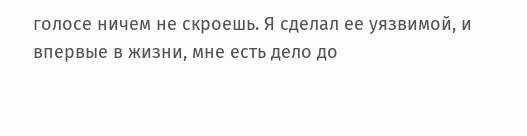голосе ничем не скроешь. Я сделал ее уязвимой, и впервые в жизни, мне есть дело до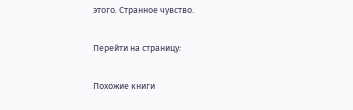этого. Странное чувство.

Перейти на страницу:

Похожие книги